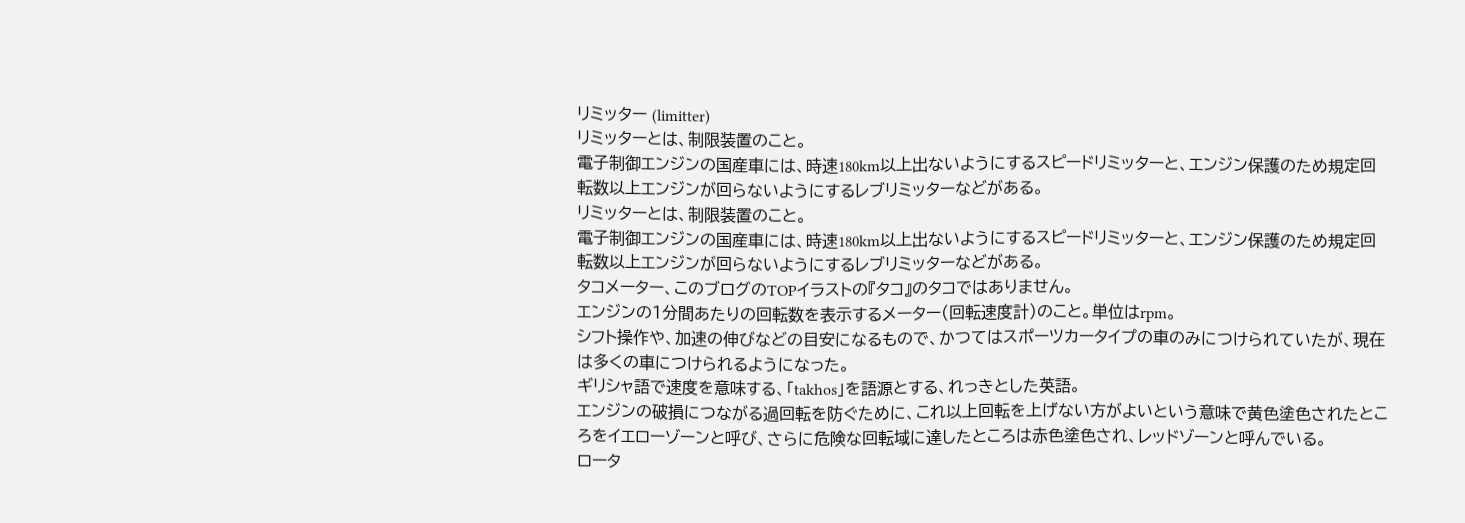リミッター (limitter)
リミッターとは、制限装置のこと。
電子制御エンジンの国産車には、時速180km以上出ないようにするスピードリミッターと、エンジン保護のため規定回転数以上エンジンが回らないようにするレブリミッターなどがある。
リミッターとは、制限装置のこと。
電子制御エンジンの国産車には、時速180km以上出ないようにするスピードリミッターと、エンジン保護のため規定回転数以上エンジンが回らないようにするレブリミッターなどがある。
タコメーター、このブログのTOPイラストの『タコ』のタコではありません。
エンジンの1分間あたりの回転数を表示するメーター(回転速度計)のこと。単位はrpm。
シフト操作や、加速の伸びなどの目安になるもので、かつてはスポーツカータイプの車のみにつけられていたが、現在は多くの車につけられるようになった。
ギリシャ語で速度を意味する、「takhos」を語源とする、れっきとした英語。
エンジンの破損につながる過回転を防ぐために、これ以上回転を上げない方がよいという意味で黄色塗色されたところをイエローゾーンと呼び、さらに危険な回転域に達したところは赤色塗色され、レッドゾーンと呼んでいる。
ロータ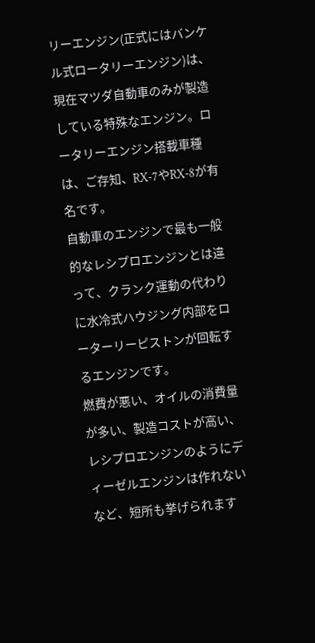リーエンジン(正式にはバンケル式ロータリーエンジン)は、現在マツダ自動車のみが製造している特殊なエンジン。ロータリーエンジン搭載車種は、ご存知、RX-7やRX-8が有名です。
自動車のエンジンで最も一般的なレシプロエンジンとは違って、クランク運動の代わりに水冷式ハウジング内部をローターリーピストンが回転するエンジンです。
燃費が悪い、オイルの消費量が多い、製造コストが高い、レシプロエンジンのようにディーゼルエンジンは作れないなど、短所も挙げられます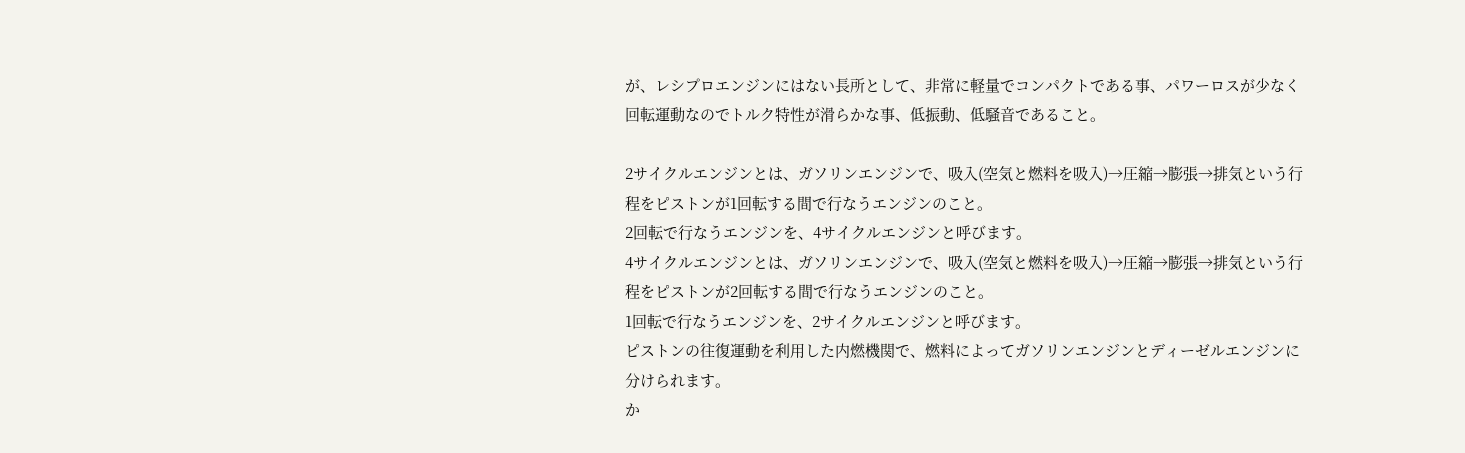が、レシプロエンジンにはない長所として、非常に軽量でコンパクトである事、パワーロスが少なく回転運動なのでトルク特性が滑らかな事、低振動、低騒音であること。

2サイクルエンジンとは、ガソリンエンジンで、吸入(空気と燃料を吸入)→圧縮→膨張→排気という行程をピストンが1回転する間で行なうエンジンのこと。
2回転で行なうエンジンを、4サイクルエンジンと呼びます。
4サイクルエンジンとは、ガソリンエンジンで、吸入(空気と燃料を吸入)→圧縮→膨張→排気という行程をピストンが2回転する間で行なうエンジンのこと。
1回転で行なうエンジンを、2サイクルエンジンと呼びます。
ピストンの往復運動を利用した内燃機関で、燃料によってガソリンエンジンとディーゼルエンジンに分けられます。
か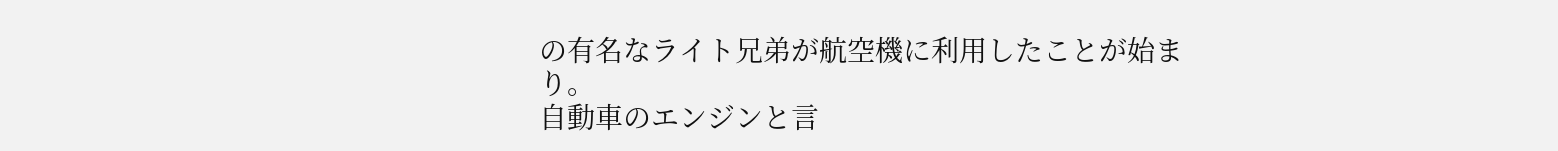の有名なライト兄弟が航空機に利用したことが始まり。
自動車のエンジンと言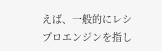えば、一般的にレシプロエンジンを指し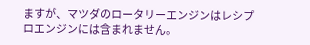ますが、マツダのロータリーエンジンはレシプロエンジンには含まれません。